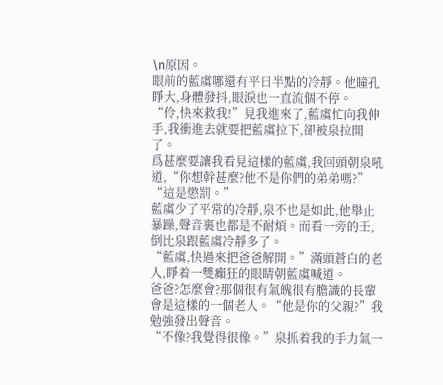\n原因。
眼前的藍虞哪還有平日半點的冷靜。他瞳孔睜大,身體發抖,眼淚也一直流個不停。
“伶,快來救我!”見我進來了,藍虞忙向我伸手,我衝進去就要把藍虞拉下,卻被泉拉開了。
爲甚麼要讓我看見這樣的藍虞,我回頭朝泉吼道,“你想幹甚麼?他不是你們的弟弟嗎?”
“這是懲罰。”
藍虞少了平常的冷靜,泉不也是如此,他舉止暴躁,聲音裏也都是不耐煩。而看一旁的壬,倒比泉跟藍虞冷靜多了。
“藍虞,快過來把爸爸解開。”滿頭蒼白的老人,睜着一雙癲狂的眼睛朝藍虞喊道。
爸爸?怎麼會?那個很有氣魄很有膽識的長輩會是這樣的一個老人。“他是你的父親?”我勉強發出聲音。
“不像?我覺得很像。”泉抓着我的手力氣一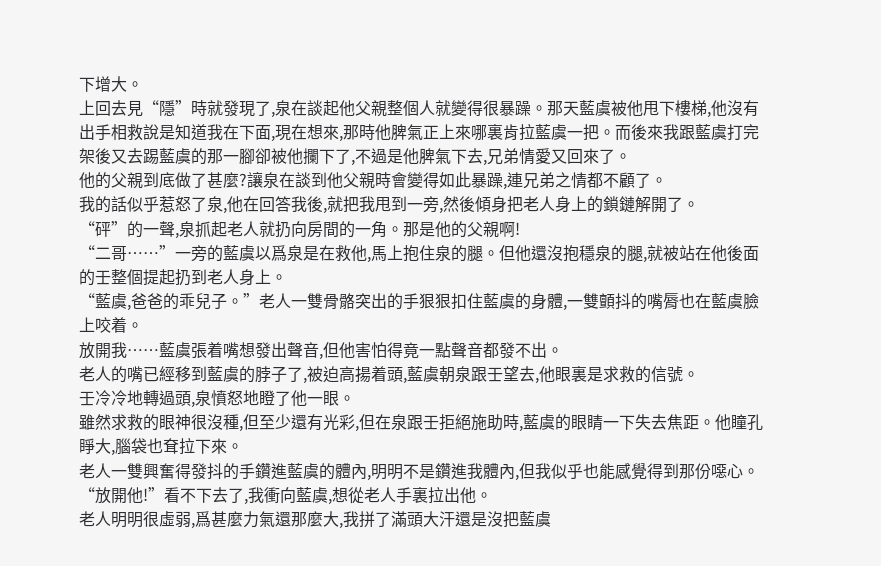下增大。
上回去見“隱”時就發現了,泉在談起他父親整個人就變得很暴躁。那天藍虞被他甩下樓梯,他沒有出手相救說是知道我在下面,現在想來,那時他脾氣正上來哪裏肯拉藍虞一把。而後來我跟藍虞打完架後又去踢藍虞的那一腳卻被他攔下了,不過是他脾氣下去,兄弟情愛又回來了。
他的父親到底做了甚麼?讓泉在談到他父親時會變得如此暴躁,連兄弟之情都不顧了。
我的話似乎惹怒了泉,他在回答我後,就把我甩到一旁,然後傾身把老人身上的鎖鏈解開了。
“砰”的一聲,泉抓起老人就扔向房間的一角。那是他的父親啊!
“二哥……”一旁的藍虞以爲泉是在救他,馬上抱住泉的腿。但他還沒抱穩泉的腿,就被站在他後面的壬整個提起扔到老人身上。
“藍虞,爸爸的乖兒子。”老人一雙骨骼突出的手狠狠扣住藍虞的身體,一雙顫抖的嘴脣也在藍虞臉上咬着。
放開我……藍虞張着嘴想發出聲音,但他害怕得竟一點聲音都發不出。
老人的嘴已經移到藍虞的脖子了,被迫高揚着頭,藍虞朝泉跟壬望去,他眼裏是求救的信號。
壬冷冷地轉過頭,泉憤怒地瞪了他一眼。
雖然求救的眼神很沒種,但至少還有光彩,但在泉跟壬拒絕施助時,藍虞的眼睛一下失去焦距。他瞳孔睜大,腦袋也耷拉下來。
老人一雙興奮得發抖的手鑽進藍虞的體內,明明不是鑽進我體內,但我似乎也能感覺得到那份噁心。
“放開他!”看不下去了,我衝向藍虞,想從老人手裏拉出他。
老人明明很虛弱,爲甚麼力氣還那麼大,我拼了滿頭大汗還是沒把藍虞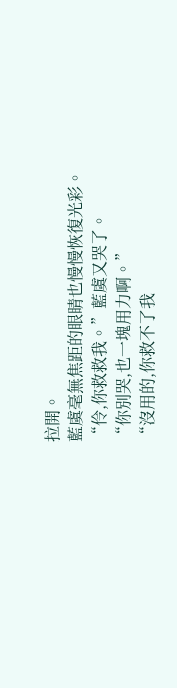拉開。
藍虞毫無焦距的眼睛也慢慢恢復光彩。
“伶,你救救我。”藍虞又哭了。
“你別哭,也一塊用力啊。”
“沒用的,你救不了我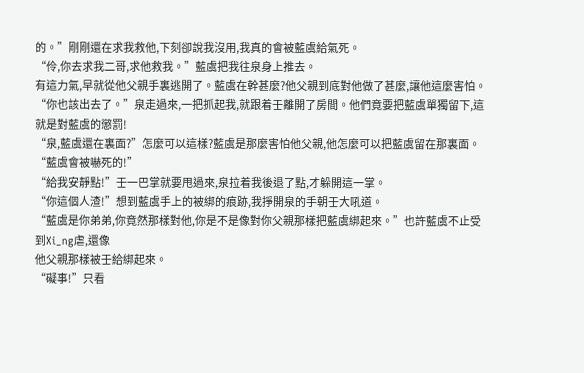的。”剛剛還在求我救他,下刻卻說我沒用,我真的會被藍虞給氣死。
“伶,你去求我二哥,求他救我。”藍虞把我往泉身上推去。
有這力氣,早就從他父親手裏逃開了。藍虞在幹甚麼?他父親到底對他做了甚麼,讓他這麼害怕。
“你也該出去了。”泉走過來,一把抓起我,就跟着壬離開了房間。他們竟要把藍虞單獨留下,這就是對藍虞的懲罰!
“泉,藍虞還在裏面?”怎麼可以這樣?藍虞是那麼害怕他父親,他怎麼可以把藍虞留在那裏面。“藍虞會被嚇死的!”
“給我安靜點!”壬一巴掌就要甩過來,泉拉着我後退了點,才躲開這一掌。
“你這個人渣!”想到藍虞手上的被綁的痕跡,我掙開泉的手朝壬大吼道。
“藍虞是你弟弟,你竟然那樣對他,你是不是像對你父親那樣把藍虞綁起來。”也許藍虞不止受到Xi_ng虐,還像
他父親那樣被壬給綁起來。
“礙事!”只看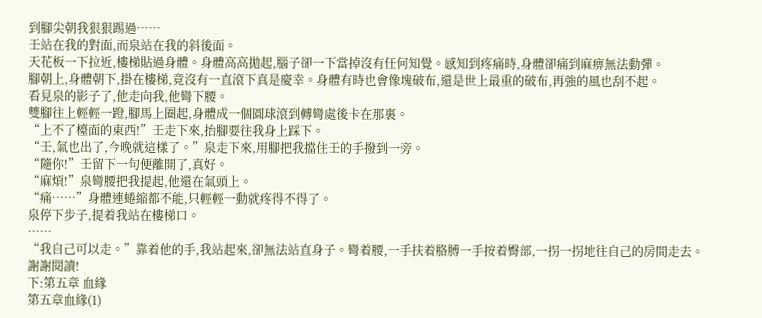到腳尖朝我狠狠踢過……
壬站在我的對面,而泉站在我的斜後面。
天花板一下拉近,樓梯貼過身體。身體高高拋起,腦子卻一下當掉沒有任何知覺。感知到疼痛時,身體卻痛到麻痹無法動彈。
腳朝上,身體朝下,掛在樓梯,竟沒有一直滾下真是慶幸。身體有時也會像塊破布,還是世上最重的破布,再強的風也刮不起。
看見泉的影子了,他走向我,他彎下腰。
雙腳往上輕輕一蹬,腳馬上圈起,身體成一個圓球滾到轉彎處後卡在那裏。
“上不了檯面的東西!”壬走下來,抬腳要往我身上踩下。
“壬,氣也出了,今晚就這樣了。”泉走下來,用腳把我擋住壬的手撥到一旁。
“隨你!”壬留下一句便離開了,真好。
“麻煩!”泉彎腰把我提起,他還在氣頭上。
“痛……”身體連蜷縮都不能,只輕輕一動就疼得不得了。
泉停下步子,提着我站在樓梯口。
……
“我自己可以走。”靠着他的手,我站起來,卻無法站直身子。彎着腰,一手扶着胳膊一手按着臀部,一拐一拐地往自己的房間走去。
謝謝閱讀!
下:第五章 血緣
第五章血緣(1)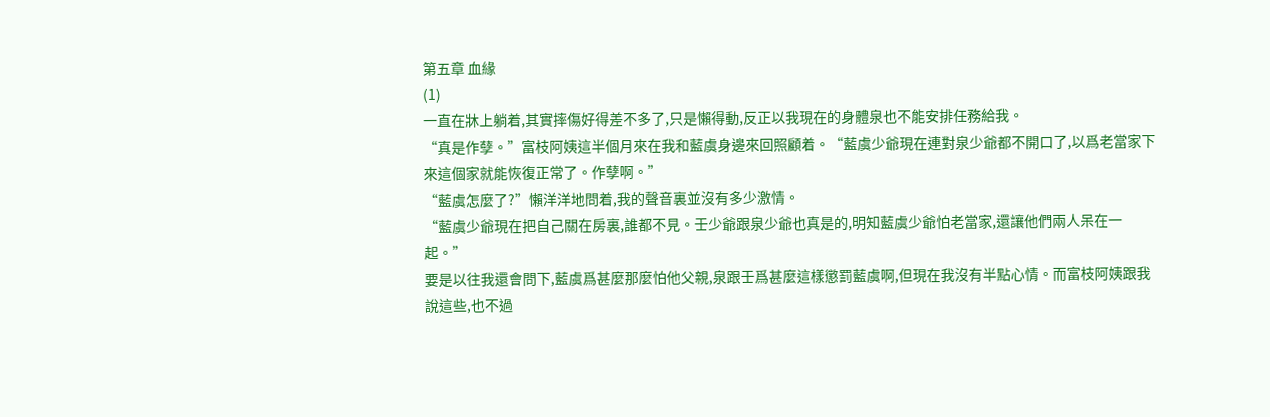第五章 血緣
(1)
一直在牀上躺着,其實摔傷好得差不多了,只是懶得動,反正以我現在的身體泉也不能安排任務給我。
“真是作孽。”富枝阿姨這半個月來在我和藍虞身邊來回照顧着。“藍虞少爺現在連對泉少爺都不開口了,以爲老當家下來這個家就能恢復正常了。作孽啊。”
“藍虞怎麼了?”懶洋洋地問着,我的聲音裏並沒有多少激情。
“藍虞少爺現在把自己關在房裏,誰都不見。壬少爺跟泉少爺也真是的,明知藍虞少爺怕老當家,還讓他們兩人呆在一起。”
要是以往我還會問下,藍虞爲甚麼那麼怕他父親,泉跟壬爲甚麼這樣懲罰藍虞啊,但現在我沒有半點心情。而富枝阿姨跟我說這些,也不過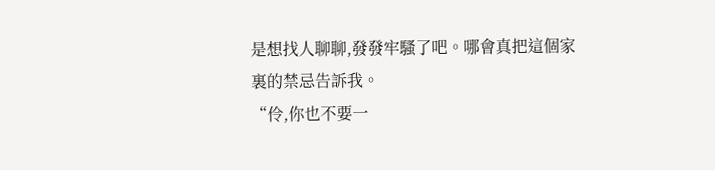是想找人聊聊,發發牢騷了吧。哪會真把這個家裏的禁忌告訴我。
“伶,你也不要一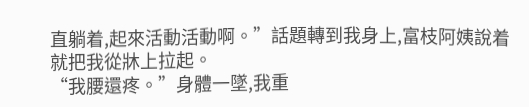直躺着,起來活動活動啊。”話題轉到我身上,富枝阿姨說着就把我從牀上拉起。
“我腰還疼。”身體一墜,我重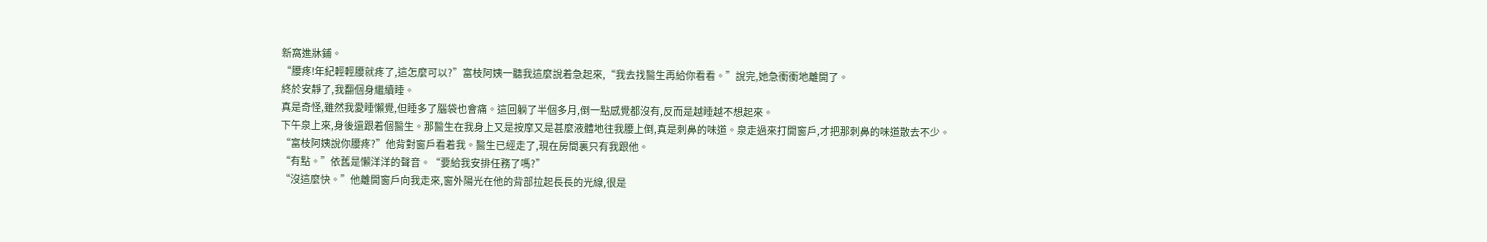新窩進牀鋪。
“腰疼!年紀輕輕腰就疼了,這怎麼可以?”富枝阿姨一聽我這麼說着急起來,“我去找醫生再給你看看。”說完,她急衝衝地離開了。
終於安靜了,我翻個身繼續睡。
真是奇怪,雖然我愛睡懶覺,但睡多了腦袋也會痛。這回躺了半個多月,倒一點感覺都沒有,反而是越睡越不想起來。
下午泉上來,身後還跟着個醫生。那醫生在我身上又是按摩又是甚麼液體地往我腰上倒,真是刺鼻的味道。泉走過來打開窗戶,才把那刺鼻的味道散去不少。
“富枝阿姨說你腰疼?”他背對窗戶看着我。醫生已經走了,現在房間裏只有我跟他。
“有點。”依舊是懶洋洋的聲音。“要給我安排任務了嗎?”
“沒這麼快。”他離開窗戶向我走來,窗外陽光在他的背部拉起長長的光線,很是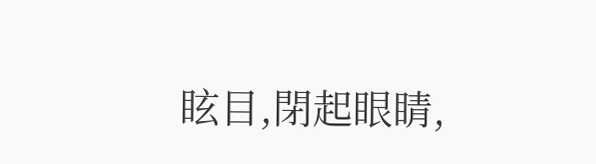眩目,閉起眼睛,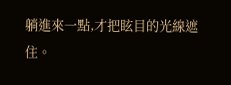躺進來一點,才把眩目的光線遮住。